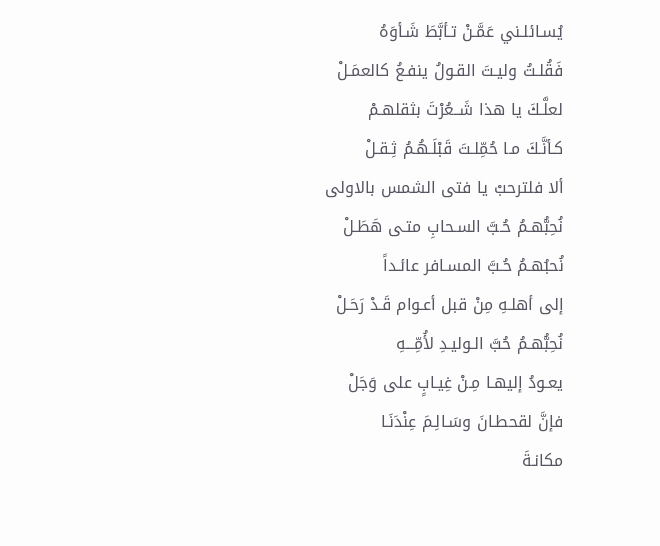يُسـائلـني عَمَّـنْ تـأبَّطَ شَـأوَهُ
فَقُلـتُ وليـتَ القـولُ ينفـعُ كالعمَـلْ
لعلَّـكَ يا هذا شَــعُرْتَ بثقلهـمْ
كـأنَّـكَ مـا حُمِّلـتَ قَبْلَـهُـمُ ثِـقـلْ
ألا فلترحبْ يا فتى الشمس بالاولى
نُحِبُّهـمُ حُـبَّ السـحابِ متـى هَطَـلْ
نُحبُهـمُ حُـبَّ المسـافر عائـداً
إلى أهلـهِ مِنْ قبل أعـوام قَـدْ رَحَـلْ
نُحِبُّهـمُ حُبَّ الـوليـدِ لأُمِّـــهِ
يعـودُ إليهـا مِـنْ غِيـابٍ على وَجَلْ
فإنَّ لقحطـانَ وسَـالِـمَ عِنْدَنَـا
مكانـةَ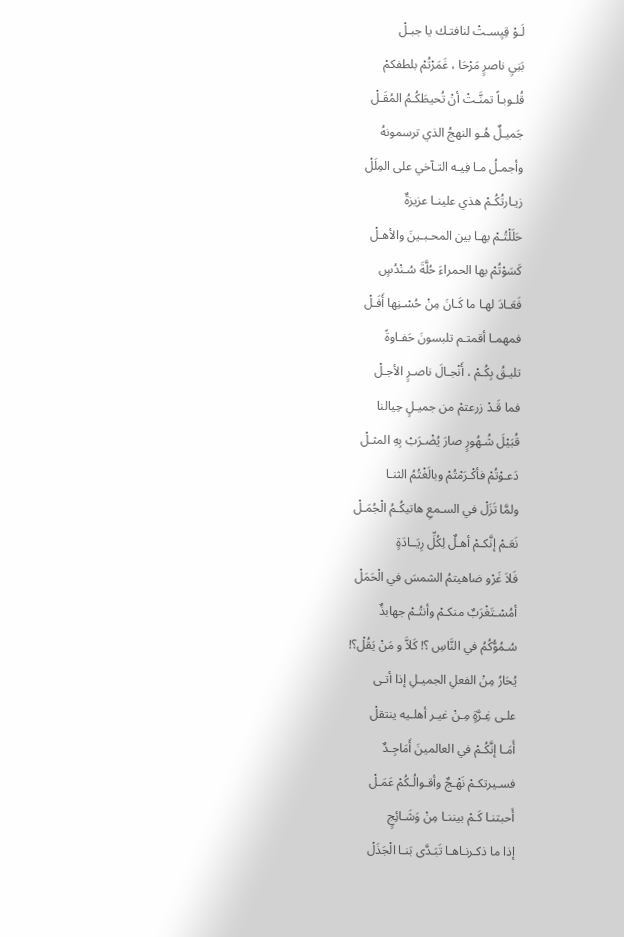لَـوْ قِيِسـتْ لنافتـك يا جبـلْ
بَنِيِ ناصرٍ مَرْحَا ، غَمَرْتُمْ بلطفكمْ
قُلـوبـاً تمنَّـتْ أنْ تُحيطَكُـمُ المُقَـلْ
جَميـلٌ هُـو النهجُ الذي ترسمونهُ
وأجمـلُ مـا فِيـه التـآخي على المِلَلْ
زيـارتُكُـمْ هذي علينـا عزيزةٌ
حَلَلْتُـمْ بهـا بين المحـبـينَ والأهـلْ
كَسَوْتُمْ بها الحمراءَ حُلَّةَ سُـنْدُسٍ
فَعَـادَ لهـا ما كَـانَ مِنْ حُسْـنِها أَفَـلْ
فمهمـا أقمتـم تلبسونَ حَفـاوةً
تليـقُ بِكُـمْ ، أَنْجـالَ ناصـرٍ الأجـلْ
فما قَـدْ زرعتمْ من جميـلٍ حِيالنا
قُبَيْلَ شُـهُورٍ صارَ يُضْـرَبْ بِهِ المثـلْ
دَعـوْتُمْ فأكْـرَمْتُمْ وبالَغْتُمُ الثنـا
ولمَّا تَزَلْ في السـمعِ هاتيكُـمُ الْجُمَـلْ
نَعَـمْ إنَّكـمْ أهـلٌ لِكُلِّ رِيَــادَةٍ
فَلاَ غَرْو ضاهيتمُ الشمسَ في الْحَمَلْ
أمُسْـتَغْرَبٌ منكـمْ وأنتُـمْ جهابذٌ
سُـمُوُّكُمُ في النَّاسِ ؟! كَلاَّ و مَنْ يَقُلْ؟!
يُحَارُ مِنْ الفعلِ الجميـلِ إذا أتـى
علـى غِـرَّةٍ مِـنْ غيـر أهلـيه ينتقلْ
أَمَـا إنَّكُـمْ في العالمينَ أَمَاجِـدٌ
فسـيرتكـمْ نَهْـجٌ وأقـوالُـكُمْ عَمَـلْ
أَحبتنـا كَـمْ بيننـا مِنْ وَشَـائِجٍ
إذا ما ذكـرنـاهـا تَبَـدَّى بَنـا الْجَذَلْ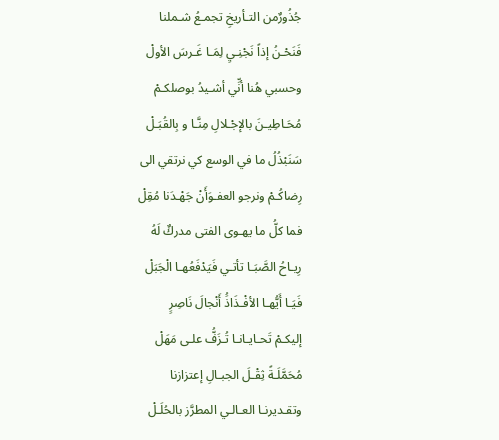جُذُورٌمن التـأريخِ تجمـعُ شـملنا
فَنَحْـنُ إذاً نَجْنِـيِ لِمَـا غَـرسَ الأولْ
وحسبي هُنا أنِّي أشـيدُ بوصلكـمْ
مُحَـاطِيـنَ بالإجْـلالِ مِنَّـا و بِالقُبَـلْ
سَنَبْذُلُ ما في الوسع كي نرتقي الى
رِضاكُـمْ ونرجو العفـوَأَنْ جَهْـدَنا مُقِلْ
فما كلُّ ما يهـوى الفتى مدركٌ لَهُ
رِيـاحُ الصَّبَـا تأتـي فَيَدْفَعُهـا الْجَبَلْ
فَيَـا أَيُّهـا الأفْـذَاذَُ أَنْجالَ نَاصِرٍ
إليكـمْ تَحـايـانـا تُـزَفُّ علـى مَهَلْ
مُحَمَّلَـةً ثِقْـلَ الجبـالِ إعتزازنا
وتقـديرنـا العـالـي المطرَّز بالحُلَـلْ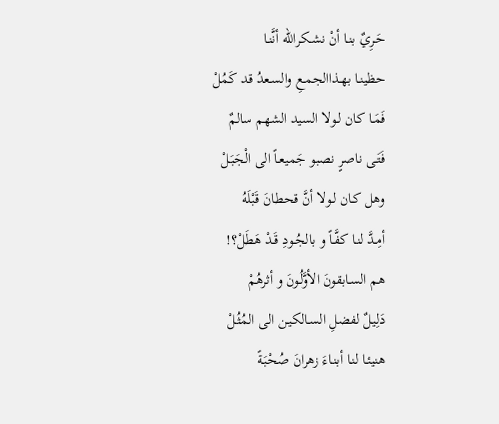حَـرِيٌ بنـا أنْ نشـكرالله أنَّنـا
حظينـا بهـذاالجمـعِ والسـعدُ قد كَمُلْ
فَمَـا كان لـولا السيد الشهم سالمٌ
فَتَـى ناصرٍ نصبو جَميعـاً الى الْجَبَـلْ
وهل كـان لـولا أنَّ قحطانَ قَبْلَهُ
أمِـدَّ لنـا كفَّـاً و بالجُـودِ قَـدْ هَطَلْ؟!
هم السـابقونَ الأوَّلُـونَ و أثرهُمْ
دَلِيـلٌ لفضلِ السـالكيـن الى المُثُـلْ
هنيئـا لنـا أبنـاءَ زهرانَ صُحْبَةً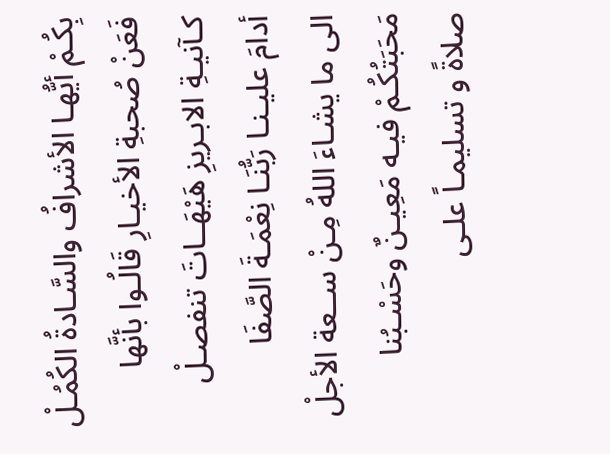بِكُـمْ أيُّهـا الأشرافُ والسَّـادةُ الكُمُـلْ
فَعَنْ صُحبةِ الأخيـارِ قَالُـوا بأنَّها
كـآنيـةِ الابـريزِ هَيْهَــاتَ تنفصـلْ
أدامَ عليـنـا رَبُّنَـا نِعْمَـةَ الصَّفَا
الى ما يشـاءَ اللهُ مِـنْ ســعة الأجلْ
مَحَبَتُكُـمْ فيـه مَعِيـنٌ وحَسْـبُنا
صلاةً و تسليمـاً علـى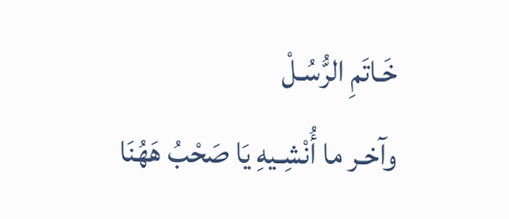خَـاتَمِ الرُّسُـلْ
وآخـر ما أُنْشِـيهِ يَا صَحْبُ هَهُنَا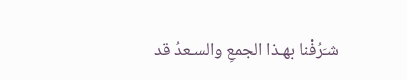شـَرُفْنا بهـذا الجمعِ والسـعدُ قد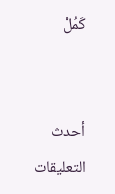كَمُلْ


أحدث التعليقات